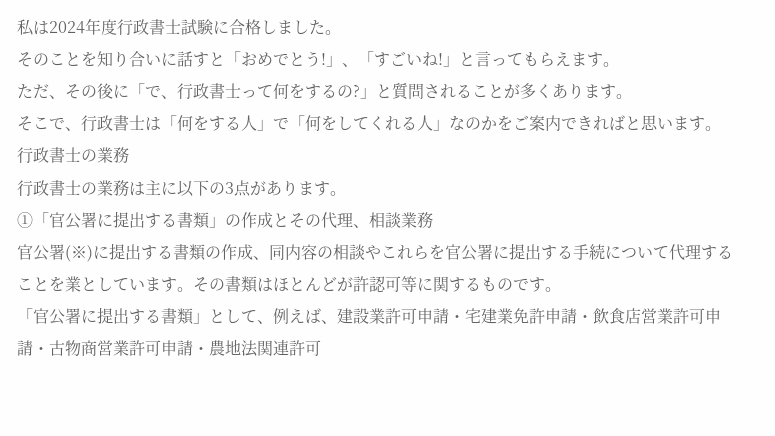私は2024年度行政書士試験に合格しました。
そのことを知り合いに話すと「おめでとう!」、「すごいね!」と言ってもらえます。
ただ、その後に「で、行政書士って何をするの?」と質問されることが多くあります。
そこで、行政書士は「何をする人」で「何をしてくれる人」なのかをご案内できればと思います。
行政書士の業務
行政書士の業務は主に以下の3点があります。
①「官公署に提出する書類」の作成とその代理、相談業務
官公署(※)に提出する書類の作成、同内容の相談やこれらを官公署に提出する手続について代理することを業としています。その書類はほとんどが許認可等に関するものです。
「官公署に提出する書類」として、例えば、建設業許可申請・宅建業免許申請・飲食店営業許可申請・古物商営業許可申請・農地法関連許可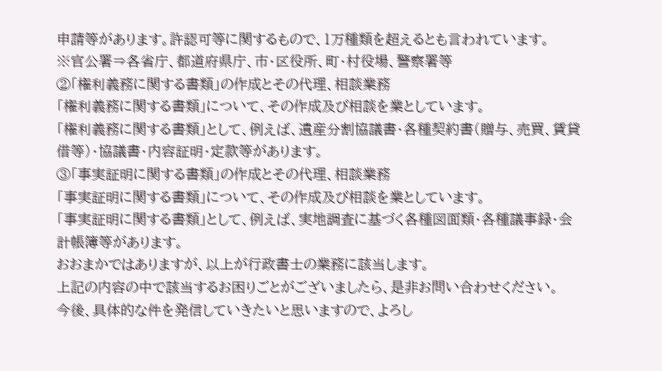申請等があります。許認可等に関するもので、1万種類を超えるとも言われています。
※官公署⇒各省庁、都道府県庁、市・区役所、町・村役場、警察署等
②「権利義務に関する書類」の作成とその代理、相談業務
「権利義務に関する書類」について、その作成及び相談を業としています。
「権利義務に関する書類」として、例えば、遺産分割協議書・各種契約書(贈与、売買、賃貸借等)・協議書・内容証明・定款等があります。
③「事実証明に関する書類」の作成とその代理、相談業務
「事実証明に関する書類」について、その作成及び相談を業としています。
「事実証明に関する書類」として、例えば、実地調査に基づく各種図面類・各種議事録・会計帳簿等があります。
おおまかではありますが、以上が行政書士の業務に該当します。
上記の内容の中で該当するお困りごとがございましたら、是非お問い合わせください。
今後、具体的な件を発信していきたいと思いますので、よろし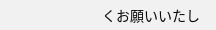くお願いいたし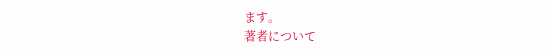ます。
著者について